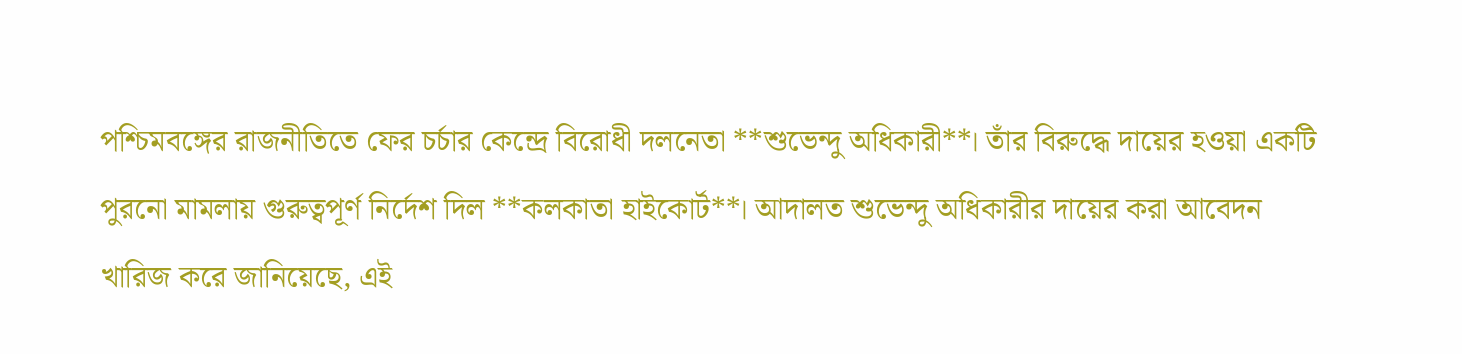পশ্চিমবঙ্গের রাজনীতিতে ফের চর্চার কেন্দ্রে বিরোধী দলনেতা **শুভেন্দু অধিকারী**। তাঁর বিরুদ্ধে দায়ের হওয়া একটি পুরনো মামলায় গুরুত্বপূর্ণ নির্দেশ দিল **কলকাতা হাইকোর্ট**। আদালত শুভেন্দু অধিকারীর দায়ের করা আবেদন খারিজ করে জানিয়েছে, এই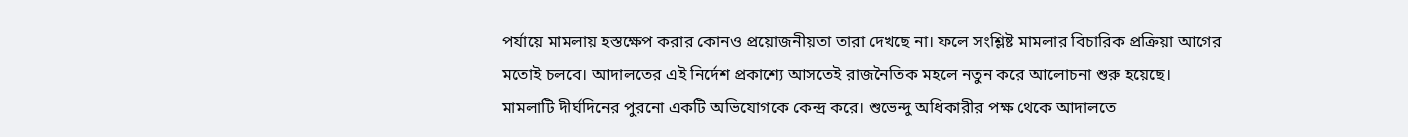পর্যায়ে মামলায় হস্তক্ষেপ করার কোনও প্রয়োজনীয়তা তারা দেখছে না। ফলে সংশ্লিষ্ট মামলার বিচারিক প্রক্রিয়া আগের মতোই চলবে। আদালতের এই নির্দেশ প্রকাশ্যে আসতেই রাজনৈতিক মহলে নতুন করে আলোচনা শুরু হয়েছে।
মামলাটি দীর্ঘদিনের পুরনো একটি অভিযোগকে কেন্দ্র করে। শুভেন্দু অধিকারীর পক্ষ থেকে আদালতে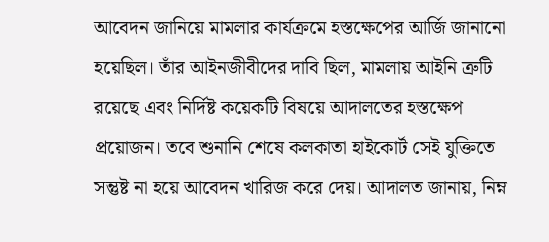আবেদন জানিয়ে মামলার কার্যক্রমে হস্তক্ষেপের আর্জি জানানো হয়েছিল। তাঁর আইনজীবীদের দাবি ছিল, মামলায় আইনি ত্রুটি রয়েছে এবং নির্দিষ্ট কয়েকটি বিষয়ে আদালতের হস্তক্ষেপ প্রয়োজন। তবে শুনানি শেষে কলকাতা হাইকোর্ট সেই যুক্তিতে সন্তুষ্ট না হয়ে আবেদন খারিজ করে দেয়। আদালত জানায়, নিম্ন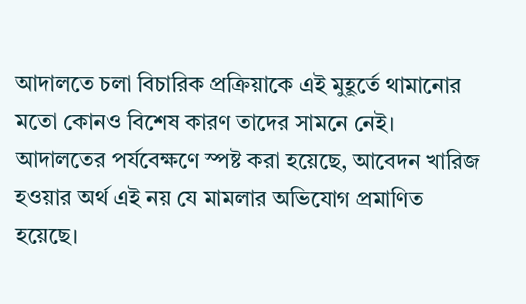আদালতে চলা বিচারিক প্রক্রিয়াকে এই মুহূর্তে থামানোর মতো কোনও বিশেষ কারণ তাদের সামনে নেই।
আদালতের পর্যবেক্ষণে স্পষ্ট করা হয়েছে, আবেদন খারিজ হওয়ার অর্থ এই নয় যে মামলার অভিযোগ প্রমাণিত হয়েছে।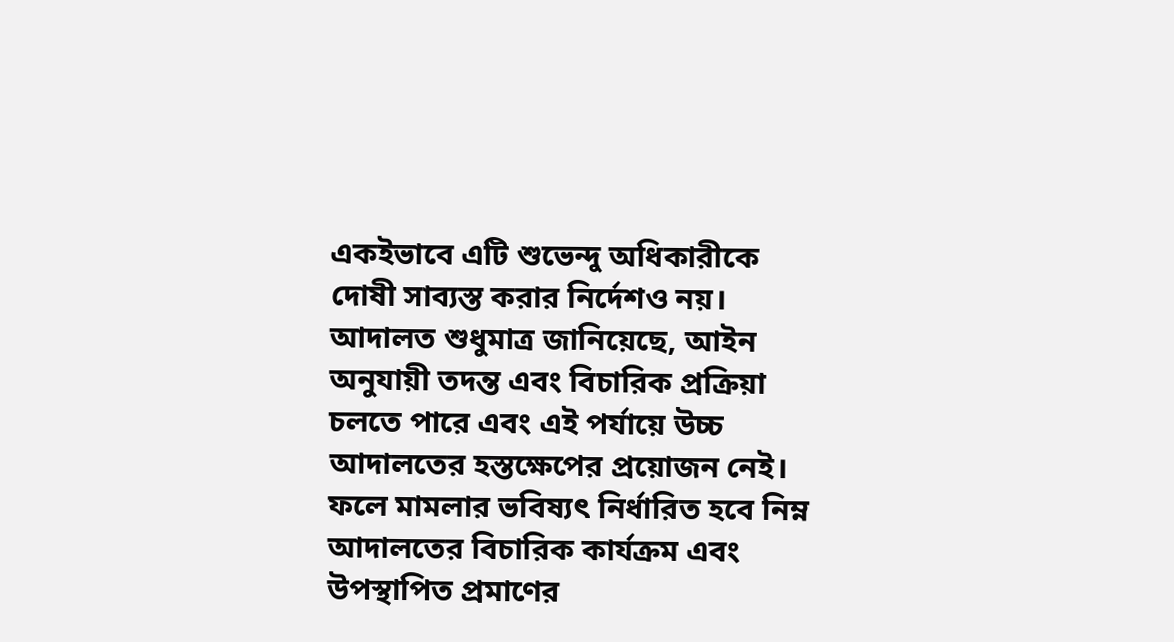একইভাবে এটি শুভেন্দু অধিকারীকে দোষী সাব্যস্ত করার নির্দেশও নয়। আদালত শুধুমাত্র জানিয়েছে, আইন অনুযায়ী তদন্ত এবং বিচারিক প্রক্রিয়া চলতে পারে এবং এই পর্যায়ে উচ্চ আদালতের হস্তক্ষেপের প্রয়োজন নেই। ফলে মামলার ভবিষ্যৎ নির্ধারিত হবে নিম্ন আদালতের বিচারিক কার্যক্রম এবং উপস্থাপিত প্রমাণের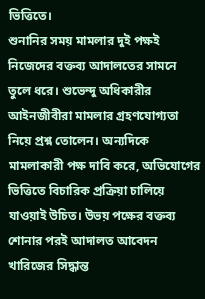ভিত্তিতে।
শুনানির সময় মামলার দুই পক্ষই নিজেদের বক্তব্য আদালতের সামনে তুলে ধরে। শুভেন্দু অধিকারীর আইনজীবীরা মামলার গ্রহণযোগ্যতা নিয়ে প্রশ্ন তোলেন। অন্যদিকে মামলাকারী পক্ষ দাবি করে, অভিযোগের ভিত্তিতে বিচারিক প্রক্রিয়া চালিয়ে যাওয়াই উচিত। উভয় পক্ষের বক্তব্য শোনার পরই আদালত আবেদন খারিজের সিদ্ধান্ত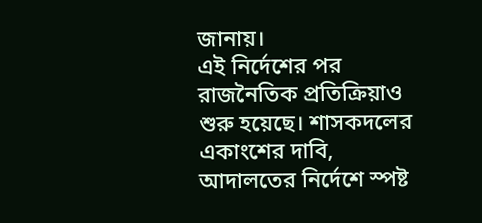জানায়।
এই নির্দেশের পর রাজনৈতিক প্রতিক্রিয়াও শুরু হয়েছে। শাসকদলের একাংশের দাবি, আদালতের নির্দেশে স্পষ্ট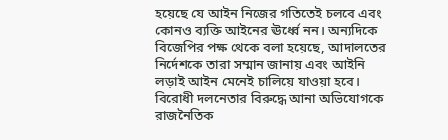হয়েছে যে আইন নিজের গতিতেই চলবে এবং কোনও ব্যক্তি আইনের ঊর্ধ্বে নন। অন্যদিকে বিজেপির পক্ষ থেকে বলা হয়েছে, আদালতের নির্দেশকে তারা সম্মান জানায় এবং আইনি লড়াই আইন মেনেই চালিয়ে যাওয়া হবে। বিরোধী দলনেতার বিরুদ্ধে আনা অভিযোগকে রাজনৈতিক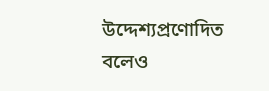উদ্দেশ্যপ্রণোদিত বলেও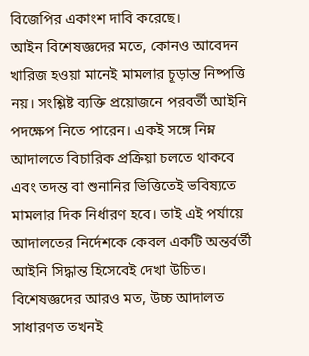বিজেপির একাংশ দাবি করেছে।
আইন বিশেষজ্ঞদের মতে, কোনও আবেদন খারিজ হওয়া মানেই মামলার চূড়ান্ত নিষ্পত্তি নয়। সংশ্লিষ্ট ব্যক্তি প্রয়োজনে পরবর্তী আইনি পদক্ষেপ নিতে পারেন। একই সঙ্গে নিম্ন আদালতে বিচারিক প্রক্রিয়া চলতে থাকবে এবং তদন্ত বা শুনানির ভিত্তিতেই ভবিষ্যতে মামলার দিক নির্ধারণ হবে। তাই এই পর্যায়ে আদালতের নির্দেশকে কেবল একটি অন্তর্বর্তী আইনি সিদ্ধান্ত হিসেবেই দেখা উচিত।
বিশেষজ্ঞদের আরও মত, উচ্চ আদালত সাধারণত তখনই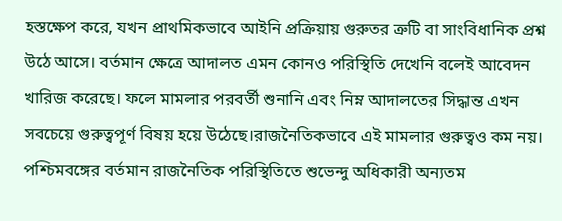হস্তক্ষেপ করে, যখন প্রাথমিকভাবে আইনি প্রক্রিয়ায় গুরুতর ত্রুটি বা সাংবিধানিক প্রশ্ন উঠে আসে। বর্তমান ক্ষেত্রে আদালত এমন কোনও পরিস্থিতি দেখেনি বলেই আবেদন খারিজ করেছে। ফলে মামলার পরবর্তী শুনানি এবং নিম্ন আদালতের সিদ্ধান্ত এখন সবচেয়ে গুরুত্বপূর্ণ বিষয় হয়ে উঠেছে।রাজনৈতিকভাবে এই মামলার গুরুত্বও কম নয়। পশ্চিমবঙ্গের বর্তমান রাজনৈতিক পরিস্থিতিতে শুভেন্দু অধিকারী অন্যতম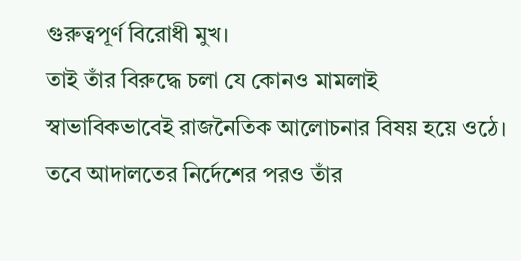গুরুত্বপূর্ণ বিরোধী মুখ।
তাই তাঁর বিরুদ্ধে চলা যে কোনও মামলাই স্বাভাবিকভাবেই রাজনৈতিক আলোচনার বিষয় হয়ে ওঠে। তবে আদালতের নির্দেশের পরও তাঁর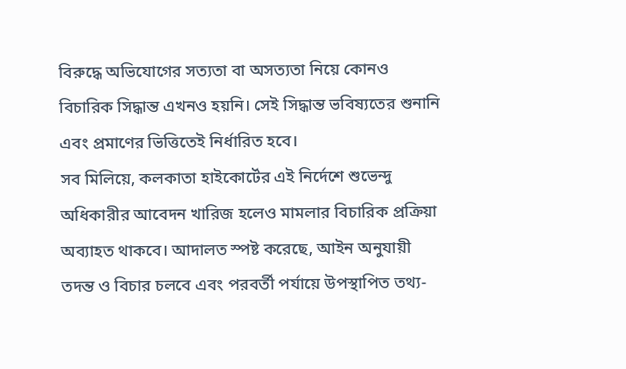বিরুদ্ধে অভিযোগের সত্যতা বা অসত্যতা নিয়ে কোনও বিচারিক সিদ্ধান্ত এখনও হয়নি। সেই সিদ্ধান্ত ভবিষ্যতের শুনানি এবং প্রমাণের ভিত্তিতেই নির্ধারিত হবে।
সব মিলিয়ে, কলকাতা হাইকোর্টের এই নির্দেশে শুভেন্দু অধিকারীর আবেদন খারিজ হলেও মামলার বিচারিক প্রক্রিয়া অব্যাহত থাকবে। আদালত স্পষ্ট করেছে, আইন অনুযায়ী তদন্ত ও বিচার চলবে এবং পরবর্তী পর্যায়ে উপস্থাপিত তথ্য-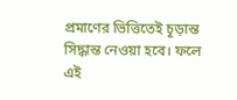প্রমাণের ভিত্তিতেই চূড়ান্ত সিদ্ধান্ত নেওয়া হবে। ফলে এই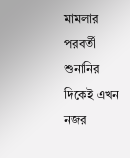মামলার পরবর্তী শুনানির দিকেই এখন নজর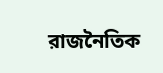রাজনৈতিক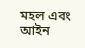মহল এবং আইন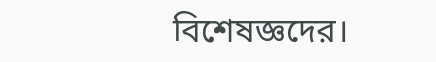বিশেষজ্ঞদের।